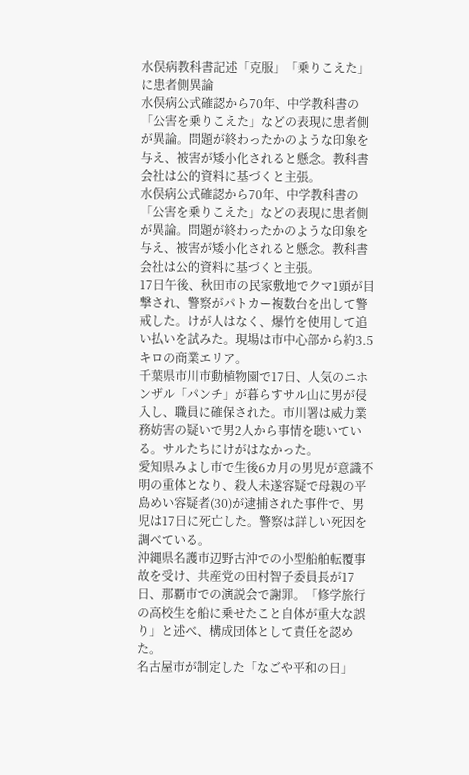水俣病教科書記述「克服」「乗りこえた」に患者側異論
水俣病公式確認から70年、中学教科書の「公害を乗りこえた」などの表現に患者側が異論。問題が終わったかのような印象を与え、被害が矮小化されると懸念。教科書会社は公的資料に基づくと主張。
水俣病公式確認から70年、中学教科書の「公害を乗りこえた」などの表現に患者側が異論。問題が終わったかのような印象を与え、被害が矮小化されると懸念。教科書会社は公的資料に基づくと主張。
17日午後、秋田市の民家敷地でクマ1頭が目撃され、警察がパトカー複数台を出して警戒した。けが人はなく、爆竹を使用して追い払いを試みた。現場は市中心部から約3.5キロの商業エリア。
千葉県市川市動植物園で17日、人気のニホンザル「パンチ」が暮らすサル山に男が侵入し、職員に確保された。市川署は威力業務妨害の疑いで男2人から事情を聴いている。サルたちにけがはなかった。
愛知県みよし市で生後6カ月の男児が意識不明の重体となり、殺人未遂容疑で母親の平島めい容疑者(30)が逮捕された事件で、男児は17日に死亡した。警察は詳しい死因を調べている。
沖縄県名護市辺野古沖での小型船舶転覆事故を受け、共産党の田村智子委員長が17日、那覇市での演説会で謝罪。「修学旅行の高校生を船に乗せたこと自体が重大な誤り」と述べ、構成団体として責任を認めた。
名古屋市が制定した「なごや平和の日」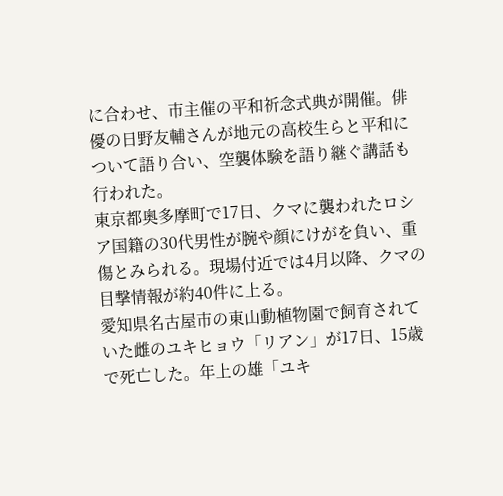に合わせ、市主催の平和祈念式典が開催。俳優の日野友輔さんが地元の高校生らと平和について語り合い、空襲体験を語り継ぐ講話も行われた。
東京都奥多摩町で17日、クマに襲われたロシア国籍の30代男性が腕や顔にけがを負い、重傷とみられる。現場付近では4月以降、クマの目撃情報が約40件に上る。
愛知県名古屋市の東山動植物園で飼育されていた雌のユキヒョウ「リアン」が17日、15歳で死亡した。年上の雄「ユキ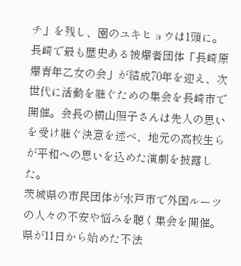チ」を残し、園のユキヒョウは1頭に。
長崎で最も歴史ある被爆者団体「長崎原爆青年乙女の会」が結成70年を迎え、次世代に活動を継ぐための集会を長崎市で開催。会長の横山照子さんは先人の思いを受け継ぐ決意を述べ、地元の高校生らが平和への思いを込めた演劇を披露した。
茨城県の市民団体が水戸市で外国ルーツの人々の不安や悩みを聴く集会を開催。県が11日から始めた不法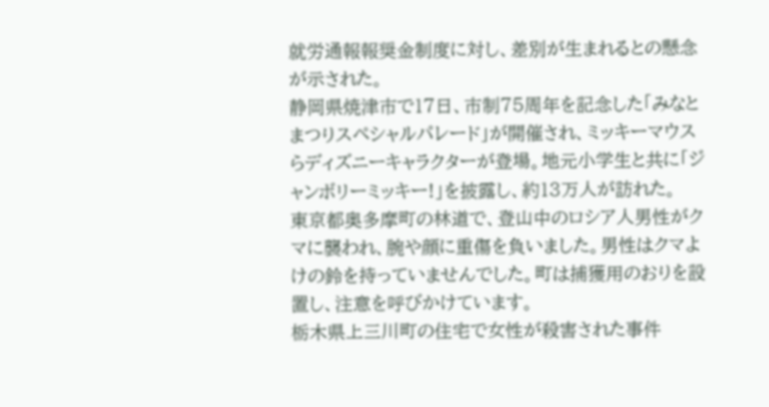就労通報報奨金制度に対し、差別が生まれるとの懸念が示された。
静岡県焼津市で17日、市制75周年を記念した「みなとまつりスペシャルパレード」が開催され、ミッキーマウスらディズニーキャラクターが登場。地元小学生と共に「ジャンボリーミッキー!」を披露し、約13万人が訪れた。
東京都奥多摩町の林道で、登山中のロシア人男性がクマに襲われ、腕や顔に重傷を負いました。男性はクマよけの鈴を持っていませんでした。町は捕獲用のおりを設置し、注意を呼びかけています。
栃木県上三川町の住宅で女性が殺害された事件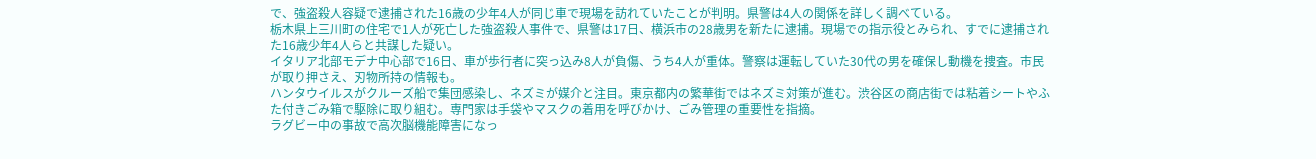で、強盗殺人容疑で逮捕された16歳の少年4人が同じ車で現場を訪れていたことが判明。県警は4人の関係を詳しく調べている。
栃木県上三川町の住宅で1人が死亡した強盗殺人事件で、県警は17日、横浜市の28歳男を新たに逮捕。現場での指示役とみられ、すでに逮捕された16歳少年4人らと共謀した疑い。
イタリア北部モデナ中心部で16日、車が歩行者に突っ込み8人が負傷、うち4人が重体。警察は運転していた30代の男を確保し動機を捜査。市民が取り押さえ、刃物所持の情報も。
ハンタウイルスがクルーズ船で集団感染し、ネズミが媒介と注目。東京都内の繁華街ではネズミ対策が進む。渋谷区の商店街では粘着シートやふた付きごみ箱で駆除に取り組む。専門家は手袋やマスクの着用を呼びかけ、ごみ管理の重要性を指摘。
ラグビー中の事故で高次脳機能障害になっ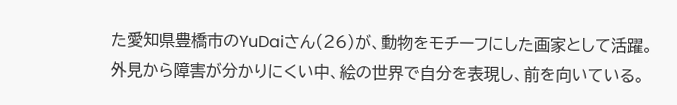た愛知県豊橋市のYuDaiさん(26)が、動物をモチーフにした画家として活躍。外見から障害が分かりにくい中、絵の世界で自分を表現し、前を向いている。